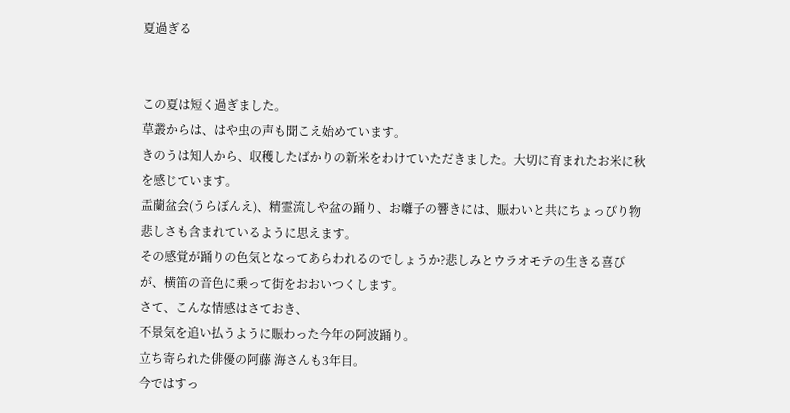夏過ぎる


この夏は短く過ぎました。
草叢からは、はや虫の声も聞こえ始めています。
きのうは知人から、収穫したばかりの新米をわけていただきました。大切に育まれたお米に秋を感じています。
盂蘭盆会(うらぼんえ)、精霊流しや盆の踊り、お囃子の響きには、賑わいと共にちょっぴり物悲しさも含まれているように思えます。
その感覚が踊りの色気となってあらわれるのでしょうか?悲しみとウラオモテの生きる喜びが、横笛の音色に乗って街をおおいつくします。
さて、こんな情感はさておき、
不景気を追い払うように賑わった今年の阿波踊り。
立ち寄られた俳優の阿藤 海さんも3年目。
今ではすっ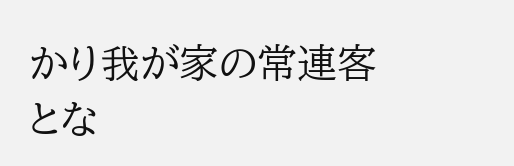かり我が家の常連客とな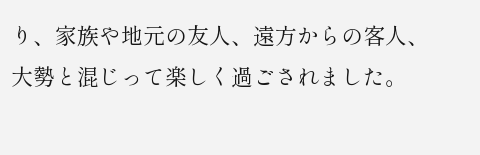り、家族や地元の友人、遠方からの客人、大勢と混じって楽しく過ごされました。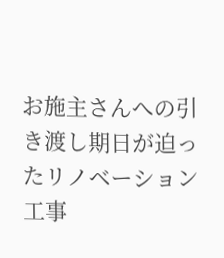お施主さんへの引き渡し期日が迫ったリノベーション工事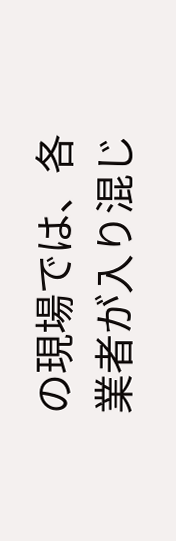の現場では、各業者が入り混じ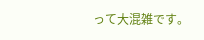って大混雑です。